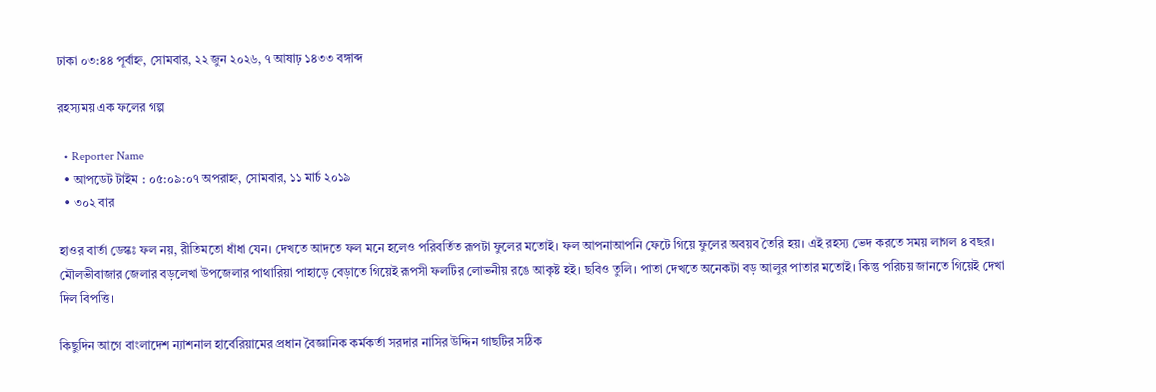ঢাকা ০৩:৪৪ পূর্বাহ্ন, সোমবার, ২২ জুন ২০২৬, ৭ আষাঢ় ১৪৩৩ বঙ্গাব্দ

রহস্যময় এক ফলের গল্প

  • Reporter Name
  • আপডেট টাইম : ০৫:০৯:০৭ অপরাহ্ন, সোমবার, ১১ মার্চ ২০১৯
  • ৩০২ বার

হাওর বার্তা ডেস্কঃ ফল নয়, রীতিমতো ধাঁধা যেন। দেখতে আদতে ফল মনে হলেও পরিবর্তিত রূপটা ফুলের মতোই। ফল আপনাআপনি ফেটে গিয়ে ফুলের অবয়ব তৈরি হয়। এই রহস্য ভেদ করতে সময় লাগল ৪ বছর। মৌলভীবাজার জেলার বড়লেখা উপজেলার পাথারিয়া পাহাড়ে বেড়াতে গিয়েই রূপসী ফলটির লোভনীয় রঙে আকৃষ্ট হই। ছবিও তুলি। পাতা দেখতে অনেকটা বড় আলুর পাতার মতোই। কিন্তু পরিচয় জানতে গিয়েই দেখা দিল বিপত্তি।

কিছুদিন আগে বাংলাদেশ ন্যাশনাল হার্বেরিয়ামের প্রধান বৈজ্ঞানিক কর্মকর্তা সরদার নাসির উদ্দিন গাছটির সঠিক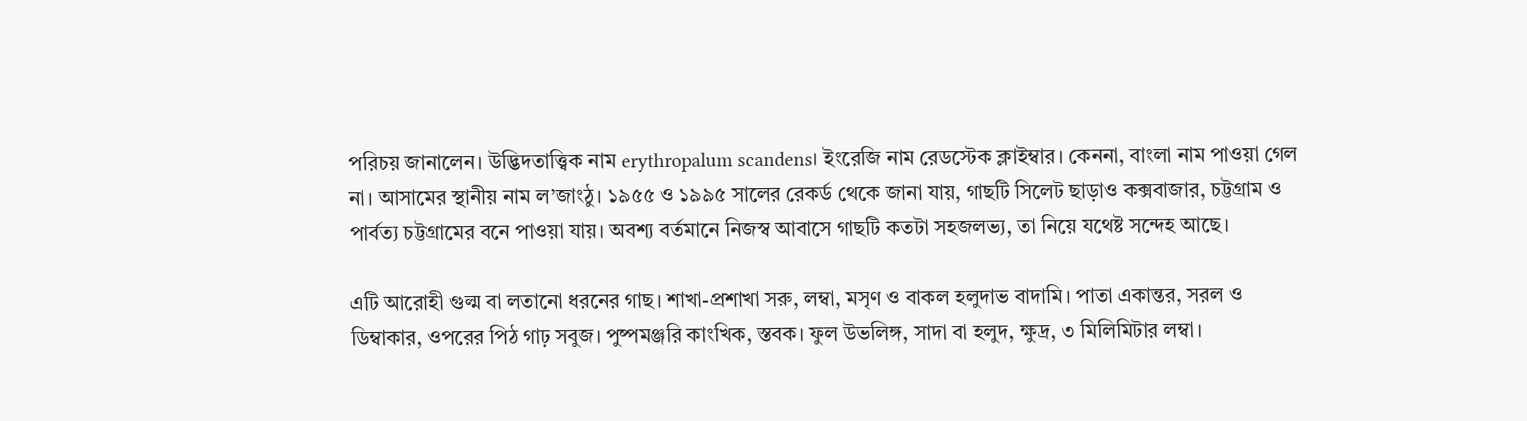পরিচয় জানালেন। উদ্ভিদতাত্ত্বিক নাম erythropalum scandens। ইংরেজি নাম রেডস্টেক ক্লাইম্বার। কেননা, বাংলা নাম পাওয়া গেল না। আসামের স্থানীয় নাম ল’জাংঠু। ১৯৫৫ ও ১৯৯৫ সালের রেকর্ড থেকে জানা যায়, গাছটি সিলেট ছাড়াও কক্সবাজার, চট্টগ্রাম ও পার্বত্য চট্টগ্রামের বনে পাওয়া যায়। অবশ্য বর্তমানে নিজস্ব আবাসে গাছটি কতটা সহজলভ্য, তা নিয়ে যথেষ্ট সন্দেহ আছে।

এটি আরোহী গুল্ম বা লতানো ধরনের গাছ। শাখা-প্রশাখা সরু, লম্বা, মসৃণ ও বাকল হলুদাভ বাদামি। পাতা একান্তর, সরল ও ডিম্বাকার, ওপরের পিঠ গাঢ় সবুজ। পুষ্পমঞ্জরি কাংখিক, স্তবক। ফুল উভলিঙ্গ, সাদা বা হলুদ, ক্ষুদ্র, ৩ মিলিমিটার লম্বা।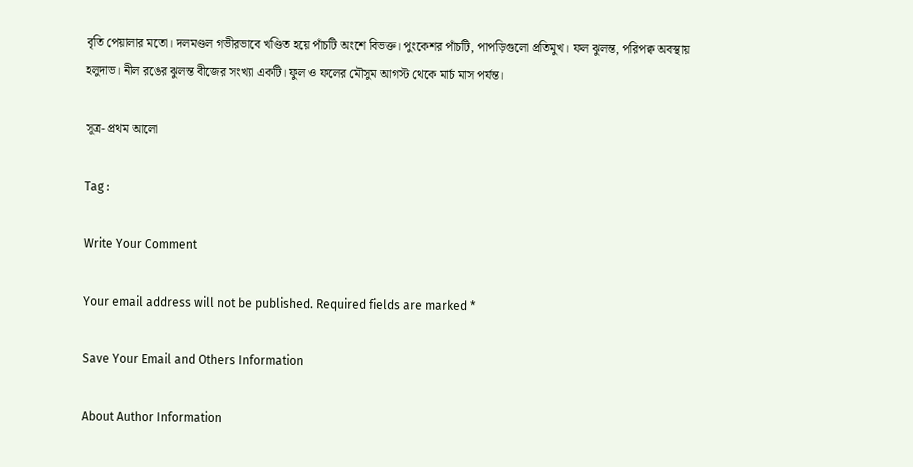বৃতি পেয়ালার মতো। দলমণ্ডল গভীরভাবে খণ্ডিত হয়ে পাঁচটি অংশে বিভক্ত। পুংকেশর পাঁচটি, পাপড়িগুলো প্রতিমুখ। ফল ঝুলন্ত, পরিপক্ব অবস্থায় হলুদাভ। নীল রঙের ঝুলন্ত বীজের সংখ্যা একটি। ফুল ও ফলের মৌসুম আগস্ট থেকে মার্চ মাস পর্যন্ত।

সূত্র- প্রথম আলো

Tag :

Write Your Comment

Your email address will not be published. Required fields are marked *

Save Your Email and Others Information

About Author Information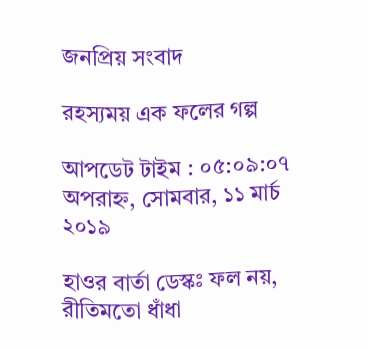জনপ্রিয় সংবাদ

রহস্যময় এক ফলের গল্প

আপডেট টাইম : ০৫:০৯:০৭ অপরাহ্ন, সোমবার, ১১ মার্চ ২০১৯

হাওর বার্তা ডেস্কঃ ফল নয়, রীতিমতো ধাঁধা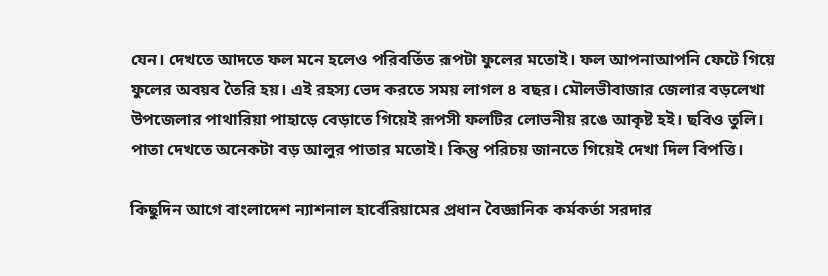যেন। দেখতে আদতে ফল মনে হলেও পরিবর্তিত রূপটা ফুলের মতোই। ফল আপনাআপনি ফেটে গিয়ে ফুলের অবয়ব তৈরি হয়। এই রহস্য ভেদ করতে সময় লাগল ৪ বছর। মৌলভীবাজার জেলার বড়লেখা উপজেলার পাথারিয়া পাহাড়ে বেড়াতে গিয়েই রূপসী ফলটির লোভনীয় রঙে আকৃষ্ট হই। ছবিও তুলি। পাতা দেখতে অনেকটা বড় আলুর পাতার মতোই। কিন্তু পরিচয় জানতে গিয়েই দেখা দিল বিপত্তি।

কিছুদিন আগে বাংলাদেশ ন্যাশনাল হার্বেরিয়ামের প্রধান বৈজ্ঞানিক কর্মকর্তা সরদার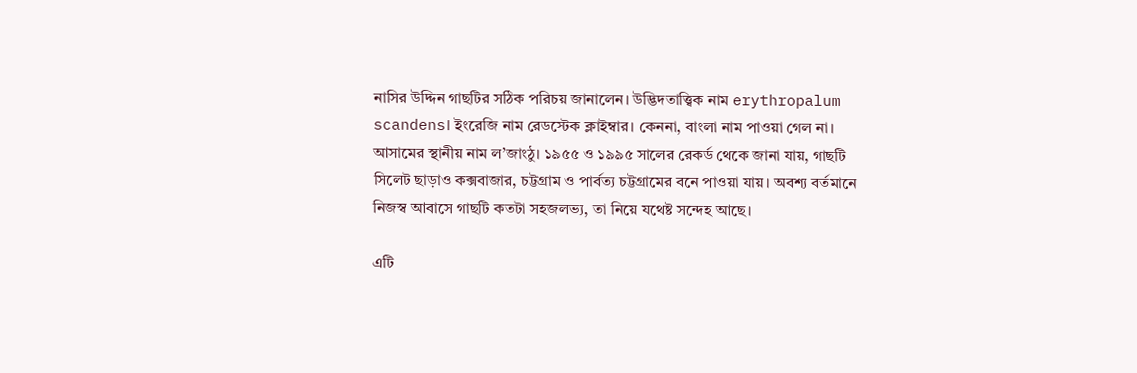নাসির উদ্দিন গাছটির সঠিক পরিচয় জানালেন। উদ্ভিদতাত্ত্বিক নাম erythropalum scandens। ইংরেজি নাম রেডস্টেক ক্লাইম্বার। কেননা, বাংলা নাম পাওয়া গেল না। আসামের স্থানীয় নাম ল’জাংঠু। ১৯৫৫ ও ১৯৯৫ সালের রেকর্ড থেকে জানা যায়, গাছটি সিলেট ছাড়াও কক্সবাজার, চট্টগ্রাম ও পার্বত্য চট্টগ্রামের বনে পাওয়া যায়। অবশ্য বর্তমানে নিজস্ব আবাসে গাছটি কতটা সহজলভ্য, তা নিয়ে যথেষ্ট সন্দেহ আছে।

এটি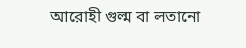আরোহী গুল্ম বা লতানো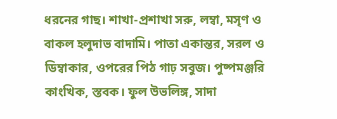ধরনের গাছ। শাখা-প্রশাখা সরু, লম্বা, মসৃণ ও বাকল হলুদাভ বাদামি। পাতা একান্তর, সরল ও ডিম্বাকার, ওপরের পিঠ গাঢ় সবুজ। পুষ্পমঞ্জরি কাংখিক, স্তবক। ফুল উভলিঙ্গ, সাদা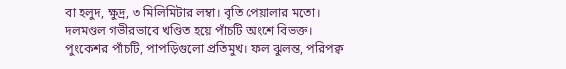বা হলুদ, ক্ষুদ্র, ৩ মিলিমিটার লম্বা। বৃতি পেয়ালার মতো। দলমণ্ডল গভীরভাবে খণ্ডিত হয়ে পাঁচটি অংশে বিভক্ত। পুংকেশর পাঁচটি, পাপড়িগুলো প্রতিমুখ। ফল ঝুলন্ত, পরিপক্ব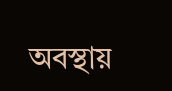অবস্থায়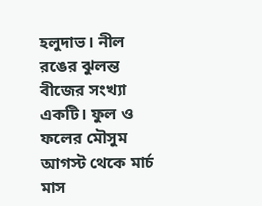হলুদাভ। নীল রঙের ঝুলন্ত বীজের সংখ্যা একটি। ফুল ও ফলের মৌসুম আগস্ট থেকে মার্চ মাস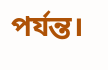পর্যন্ত।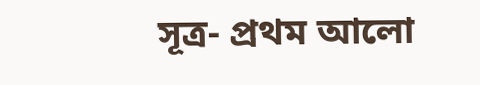সূত্র- প্রথম আলো